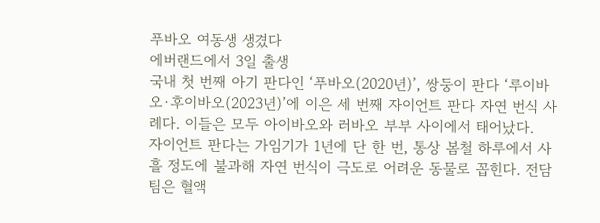푸바오 여동생 생겼다
에버랜드에서 3일 출생
국내 첫 번째 아기 판다인 ‘푸바오(2020년)’, 쌍둥이 판다 ‘루이바오·후이바오(2023년)’에 이은 세 번째 자이언트 판다 자연 번식 사례다. 이들은 모두 아이바오와 러바오 부부 사이에서 태어났다.
자이언트 판다는 가임기가 1년에 단 한 번, 통상 봄철 하루에서 사흘 정도에 불과해 자연 번식이 극도로 어려운 동물로 꼽힌다. 전담팀은 혈액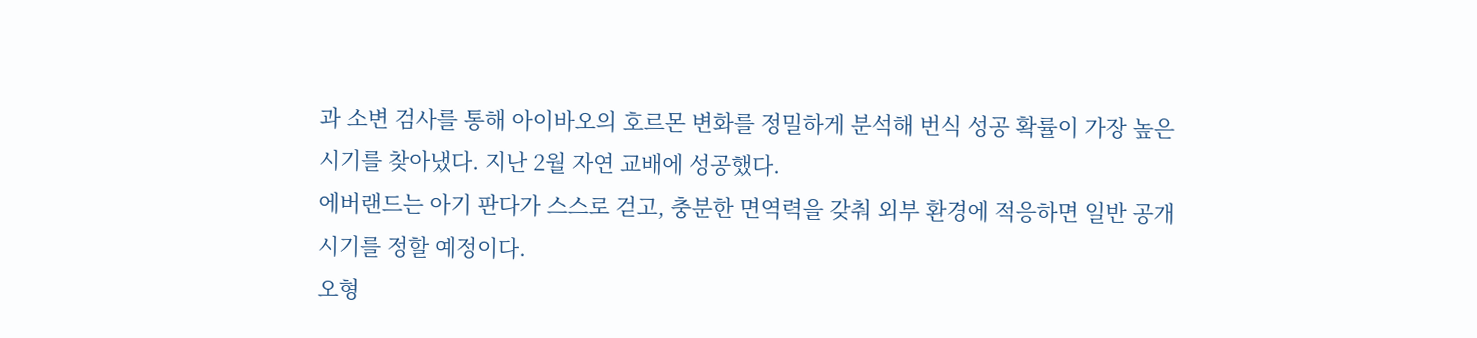과 소변 검사를 통해 아이바오의 호르몬 변화를 정밀하게 분석해 번식 성공 확률이 가장 높은 시기를 찾아냈다. 지난 2월 자연 교배에 성공했다.
에버랜드는 아기 판다가 스스로 걷고, 충분한 면역력을 갖춰 외부 환경에 적응하면 일반 공개 시기를 정할 예정이다.
오형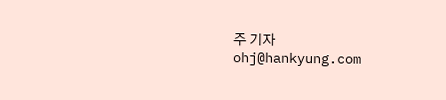주 기자 ohj@hankyung.com